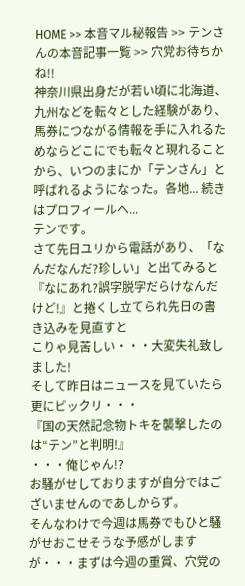HOME >> 本音マル秘報告 >> テンさんの本音記事一覧 >> 穴党お待ちかね!!
神奈川県出身だが若い頃に北海道、九州などを転々とした経験があり、馬券につながる情報を手に入れるためならどこにでも転々と現れることから、いつのまにか「テンさん」と呼ばれるようになった。各地... 続きはプロフィールへ...
テンです。
さて先日ユリから電話があり、「なんだなんだ?珍しい」と出てみると『なにあれ?誤字脱字だらけなんだけど!』と捲くし立てられ先日の書き込みを見直すと
こりゃ見苦しい・・・大変失礼致しました!
そして昨日はニュースを見ていたら更にビックリ・・・
『国の天然記念物トキを襲撃したのは“テン”と判明!』
・・・俺じゃん!?
お騒がせしておりますが自分ではございませんのであしからず。
そんなわけで今週は馬券でもひと騒がせおこせそうな予感がしますが・・・まずは今週の重賞、穴党の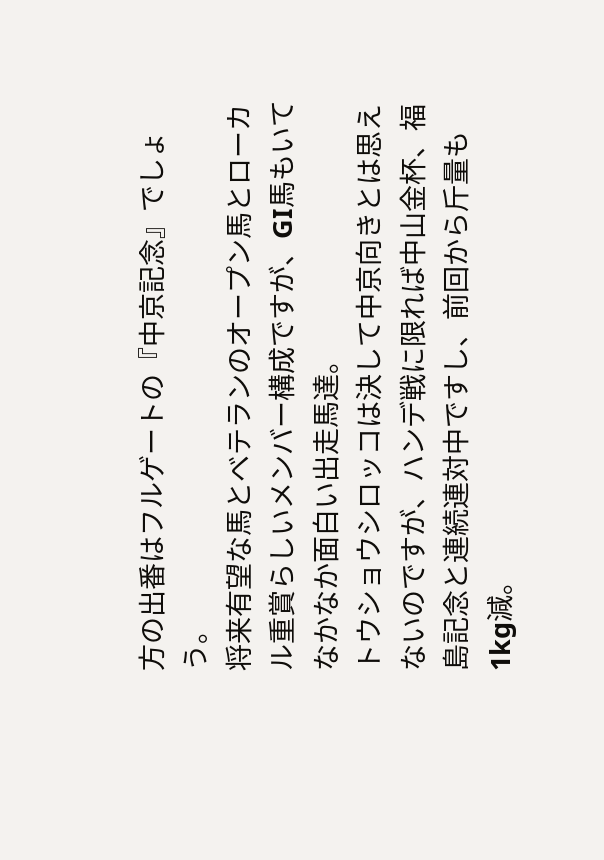方の出番はフルゲートの『中京記念』でしょう。
将来有望な馬とベテランのオープン馬とローカル重賞らしいメンバー構成ですが、GI馬もいてなかなか面白い出走馬達。
トウショウシロッコは決して中京向きとは思えないのですが、ハンデ戦に限れば中山金杯、福島記念と連続連対中ですし、前回から斤量も1kg減。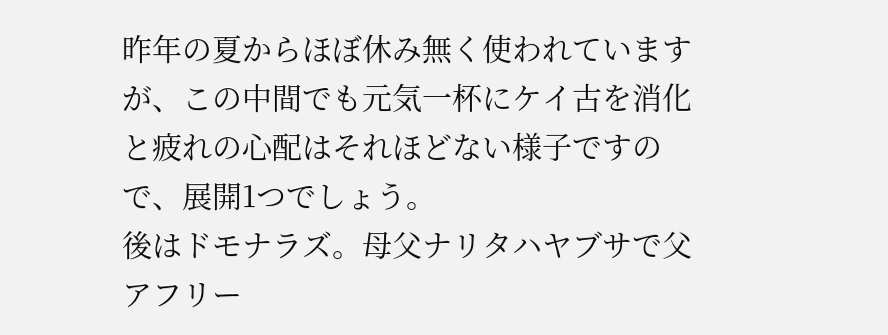昨年の夏からほぼ休み無く使われていますが、この中間でも元気一杯にケイ古を消化と疲れの心配はそれほどない様子ですので、展開1つでしょう。
後はドモナラズ。母父ナリタハヤブサで父アフリー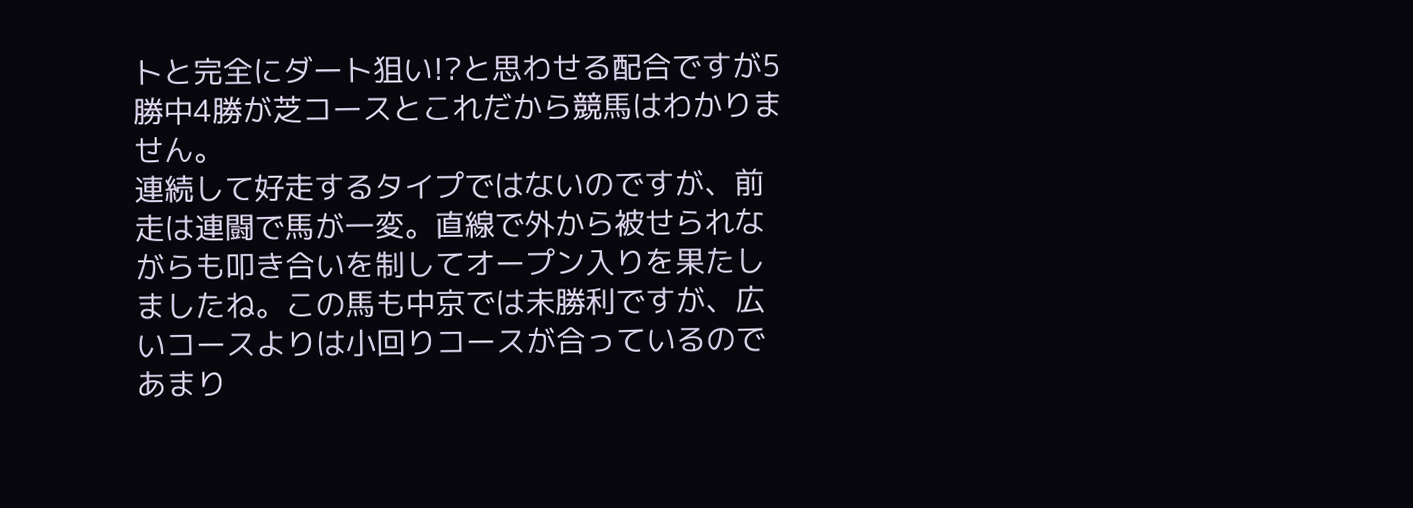トと完全にダート狙い!?と思わせる配合ですが5勝中4勝が芝コースとこれだから競馬はわかりません。
連続して好走するタイプではないのですが、前走は連闘で馬が一変。直線で外から被せられながらも叩き合いを制してオープン入りを果たしましたね。この馬も中京では未勝利ですが、広いコースよりは小回りコースが合っているのであまり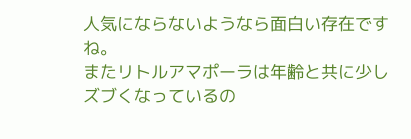人気にならないようなら面白い存在ですね。
またリトルアマポーラは年齢と共に少しズブくなっているの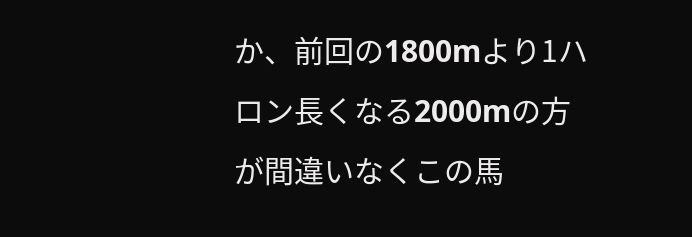か、前回の1800mより1ハロン長くなる2000mの方が間違いなくこの馬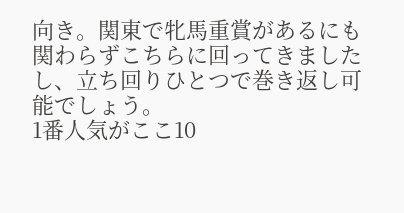向き。関東で牝馬重賞があるにも関わらずこちらに回ってきましたし、立ち回りひとつで巻き返し可能でしょう。
1番人気がここ10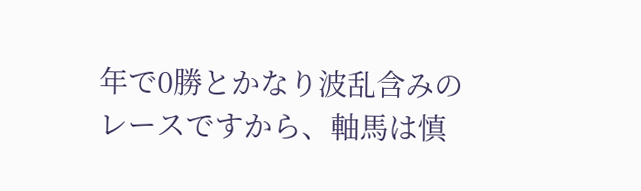年で0勝とかなり波乱含みのレースですから、軸馬は慎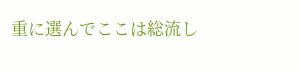重に選んでここは総流し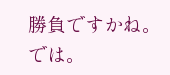勝負ですかね。
では。